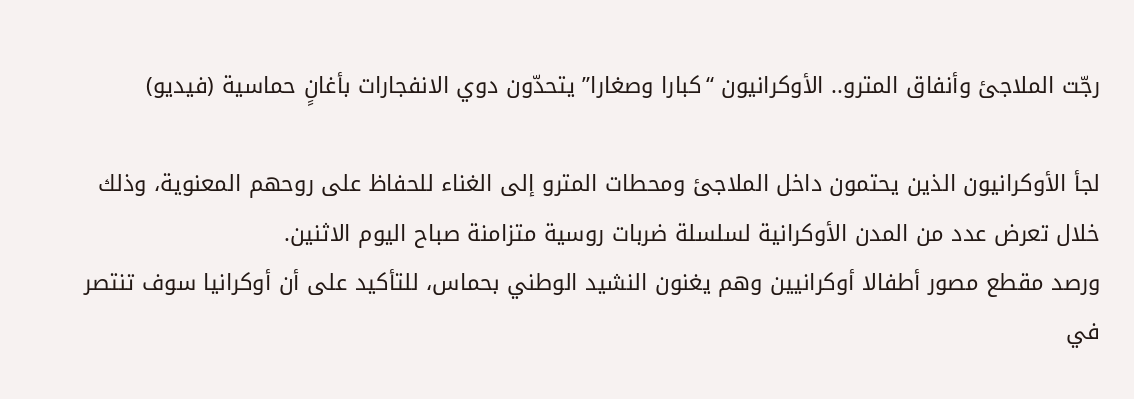رجّت الملاجئ وأنفاق المترو.. الأوكرانيون “كبارا وصغارا” يتحدّون دوي الانفجارات بأغانٍ حماسية (فيديو)

لجأ الأوكرانيون الذين يحتمون داخل الملاجئ ومحطات المترو إلى الغناء للحفاظ على روحهم المعنوية، وذلك خلال تعرض عدد من المدن الأوكرانية لسلسلة ضربات روسية متزامنة صباح اليوم الاثنين.
ورصد مقطع مصور أطفالا أوكرانيين وهم يغنون النشيد الوطني بحماس، للتأكيد على أن أوكرانيا سوف تنتصر في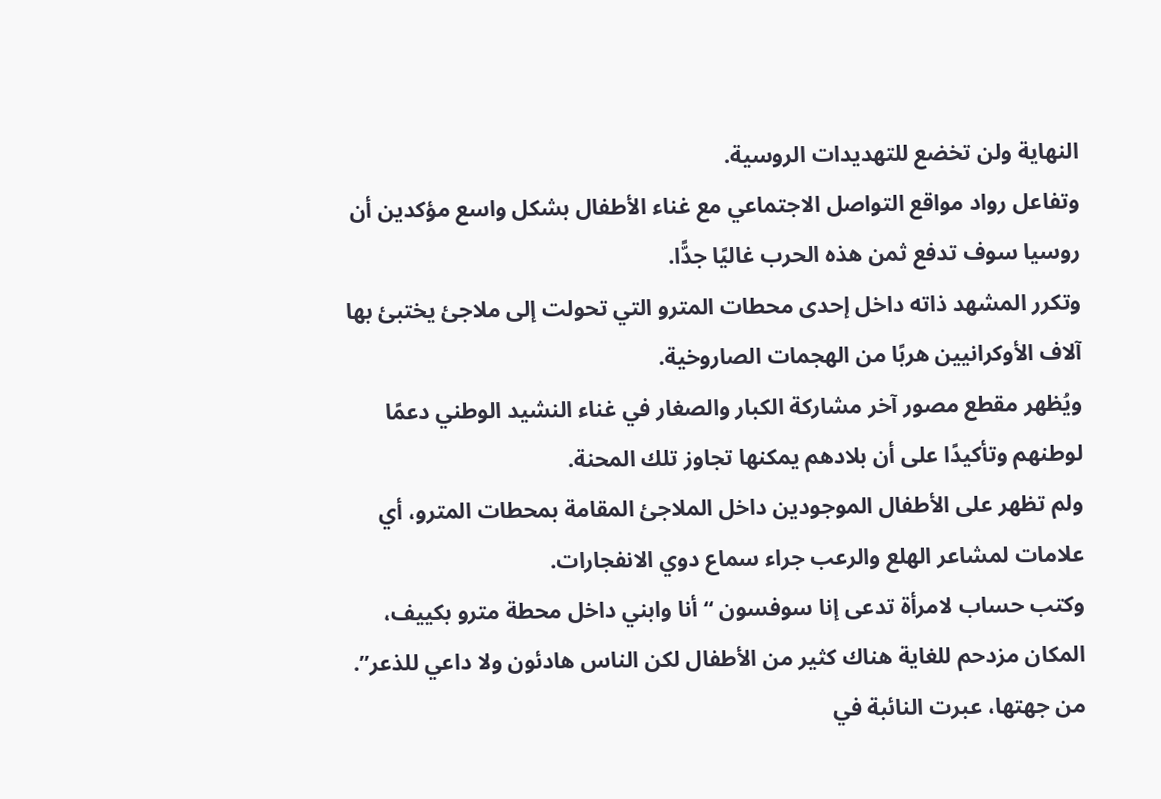النهاية ولن تخضع للتهديدات الروسية.
وتفاعل رواد مواقع التواصل الاجتماعي مع غناء الأطفال بشكل واسع مؤكدين أن روسيا سوف تدفع ثمن هذه الحرب غاليًا جدًّا.
وتكرر المشهد ذاته داخل إحدى محطات المترو التي تحولت إلى ملاجئ يختبئ بها آلاف الأوكرانيين هربًا من الهجمات الصاروخية.
ويُظهر مقطع مصور آخر مشاركة الكبار والصغار في غناء النشيد الوطني دعمًا لوطنهم وتأكيدًا على أن بلادهم يمكنها تجاوز تلك المحنة.
ولم تظهر على الأطفال الموجودين داخل الملاجئ المقامة بمحطات المترو، أي علامات لمشاعر الهلع والرعب جراء سماع دوي الانفجارات.
وكتب حساب لامرأة تدعى إنا سوفسون “أنا وابني داخل محطة مترو بكييف، المكان مزدحم للغاية هناك كثير من الأطفال لكن الناس هادئون ولا داعي للذعر”.
من جهتها، عبرت النائبة في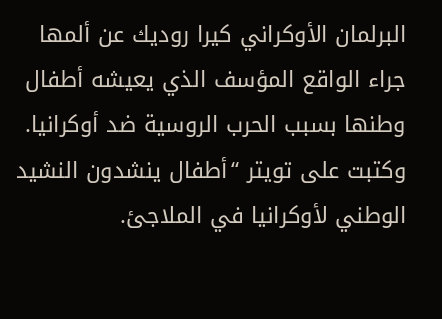البرلمان الأوكراني كيرا روديك عن ألمها جراء الواقع المؤسف الذي يعيشه أطفال وطنها بسبب الحرب الروسية ضد أوكرانيا.
وكتبت على تويتر “أطفال ينشدون النشيد الوطني لأوكرانيا في الملاجئ.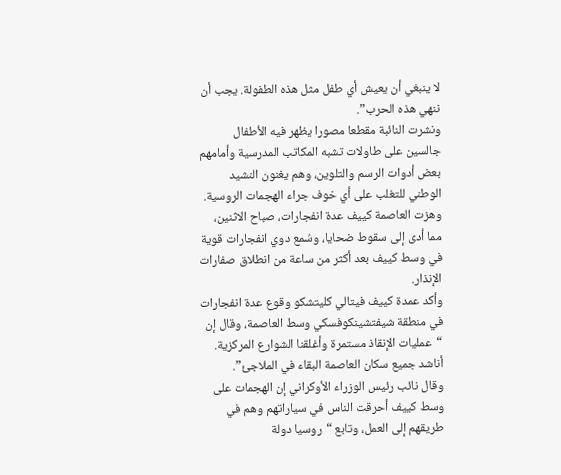لا ينبغي أن يعيش أي طفل مثل هذه الطفولة. يجب أن ننهي هذه الحرب”.
ونشرت النائبة مقطعا مصورا يظهر فيه الأطفال جالسين على طاولات تشبه المكاتب المدرسية وأمامهم بعض أدوات الرسم والتلوين، وهم يغنون النشيد الوطني للتغلب على أي خوف جراء الهجمات الروسية.
وهزت العاصمة كييف عدة انفجارات، صباح الاثنين، مما أدى إلى سقوط ضحايا، وسُمع دوي انفجارات قوية في وسط كييف بعد أكثر من ساعة من انطلاق صفارات الإنذار.
وأكد عمدة كييف فيتالي كليتشكو وقوع عدة انفجارات في منطقة شيفتشينكوفسكي وسط العاصمة، وقال إن “عمليات الإنقاذ مستمرة وأغلقنا الشوارع المركزية. أناشد جميع سكان العاصمة البقاء في الملاجئ”.
وقال نائب رئيس الوزراء الأوكراني إن الهجمات على وسط كييف أحرقت الناس في سياراتهم وهم في طريقهم إلى العمل، وتابع “روسيا دولة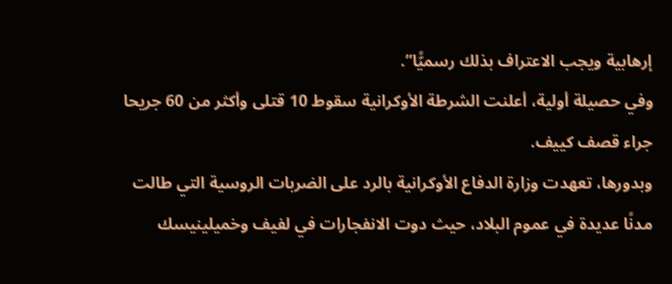إرهابية ويجب الاعتراف بذلك رسميًّا”.
وفي حصيلة أولية، أعلنت الشرطة الأوكرانية سقوط 10 قتلى وأكثر من 60 جريحا جراء قصف كييف.
وبدورها، تعهدت وزارة الدفاع الأوكرانية بالرد على الضربات الروسية التي طالت مدنًا عديدة في عموم البلاد، حيث دوت الانفجارات في لفيف وخميلينيسك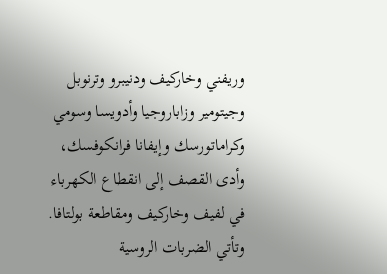وريفني وخاركيف ودنيبرو وترنوبل وجيتومير وزاباروجيا وأدويسا وسومي وكراماتورسك وإيفانا فرانكوفسك، وأدى القصف إلى انقطاع الكهرباء في لفيف وخاركيف ومقاطعة بولتافا.
وتأتي الضربات الروسية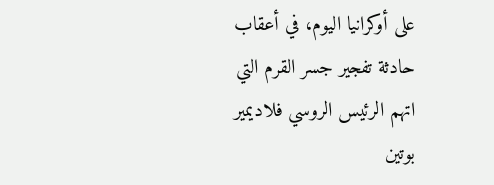على أوكرانيا اليوم، في أعقاب حادثة تفجير جسر القرم التي اتهم الرئيس الروسي فلاديمير بوتين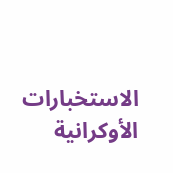الاستخبارات الأوكرانية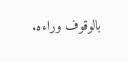بالوقوف وراءه.